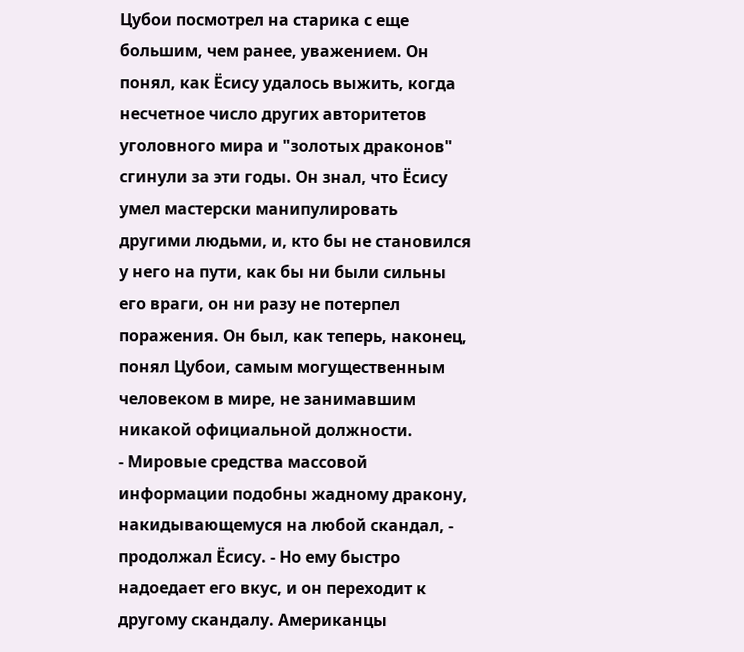Цубои посмотрел на старика с еще большим, чем ранее, уважением. Он понял, как Ёсису удалось выжить, когда несчетное число других авторитетов уголовного мира и "золотых драконов" сгинули за эти годы. Он знал, что Ёсису умел мастерски манипулировать другими людьми, и, кто бы не становился у него на пути, как бы ни были сильны его враги, он ни разу не потерпел поражения. Он был, как теперь, наконец, понял Цубои, самым могущественным человеком в мире, не занимавшим никакой официальной должности.
- Мировые средства массовой информации подобны жадному дракону, накидывающемуся на любой скандал, - продолжал Ёсису. - Но ему быстро надоедает его вкус, и он переходит к другому скандалу. Американцы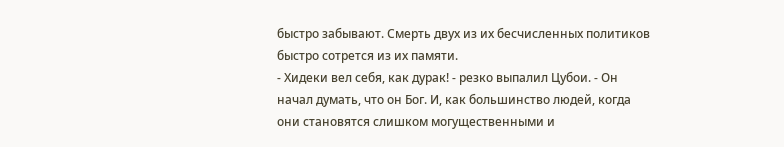быстро забывают. Смерть двух из их бесчисленных политиков быстро сотрется из их памяти.
- Хидеки вел себя, как дурак! - резко выпалил Цубои. - Он начал думать, что он Бог. И, как большинство людей, когда они становятся слишком могущественными и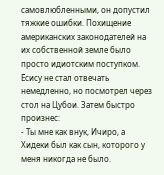самовлюбленными, он допустил тяжкие ошибки. Похищение американских законодателей на их собственной земле было просто идиотским поступком.
Ёсису не стал отвечать немедленно, но посмотрел через стол на Цубои. Затем быстро произнес:
- Ты мне как внук, Ичиро, а Хидеки был как сын, которого у меня никогда не было.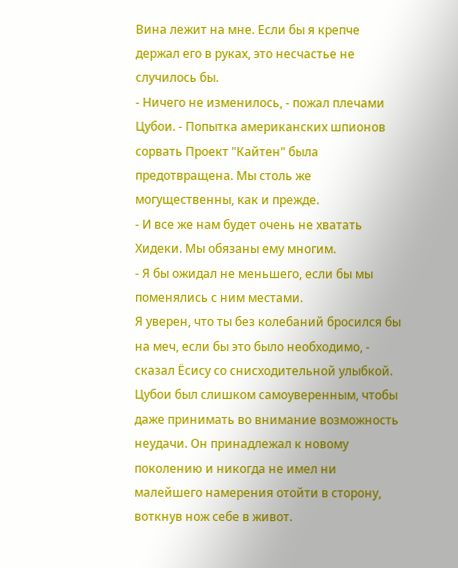Вина лежит на мне. Если бы я крепче держал его в руках, это несчастье не случилось бы.
- Ничего не изменилось, - пожал плечами Цубои. - Попытка американских шпионов сорвать Проект "Кайтен" была предотвращена. Мы столь же могущественны, как и прежде.
- И все же нам будет очень не хватать Хидеки. Мы обязаны ему многим.
- Я бы ожидал не меньшего, если бы мы поменялись с ним местами.
Я уверен, что ты без колебаний бросился бы на меч, если бы это было необходимо, - сказал Ёсису со снисходительной улыбкой.
Цубои был слишком самоуверенным, чтобы даже принимать во внимание возможность неудачи. Он принадлежал к новому поколению и никогда не имел ни малейшего намерения отойти в сторону, воткнув нож себе в живот.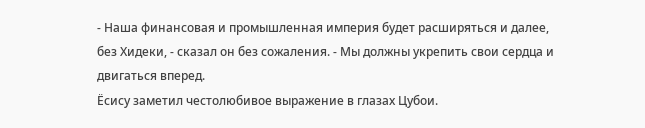- Наша финансовая и промышленная империя будет расширяться и далее, без Хидеки, - сказал он без сожаления. - Мы должны укрепить свои сердца и двигаться вперед.
Ёсису заметил честолюбивое выражение в глазах Цубои.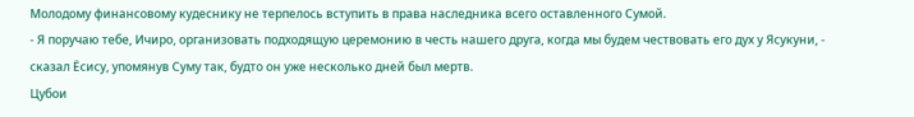Молодому финансовому кудеснику не терпелось вступить в права наследника всего оставленного Сумой.
- Я поручаю тебе, Ичиро, организовать подходящую церемонию в честь нашего друга, когда мы будем чествовать его дух у Ясукуни, - сказал Ёсису, упомянув Суму так, будто он уже несколько дней был мертв.
Цубои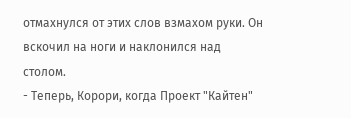отмахнулся от этих слов взмахом руки. Он вскочил на ноги и наклонился над столом.
- Теперь, Корори, когда Проект "Кайтен"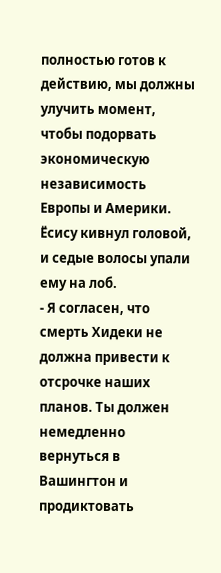полностью готов к действию, мы должны улучить момент, чтобы подорвать экономическую независимость Европы и Америки.
Ёсису кивнул головой, и седые волосы упали ему на лоб.
- Я согласен, что смерть Хидеки не должна привести к отсрочке наших планов. Ты должен немедленно вернуться в Вашингтон и продиктовать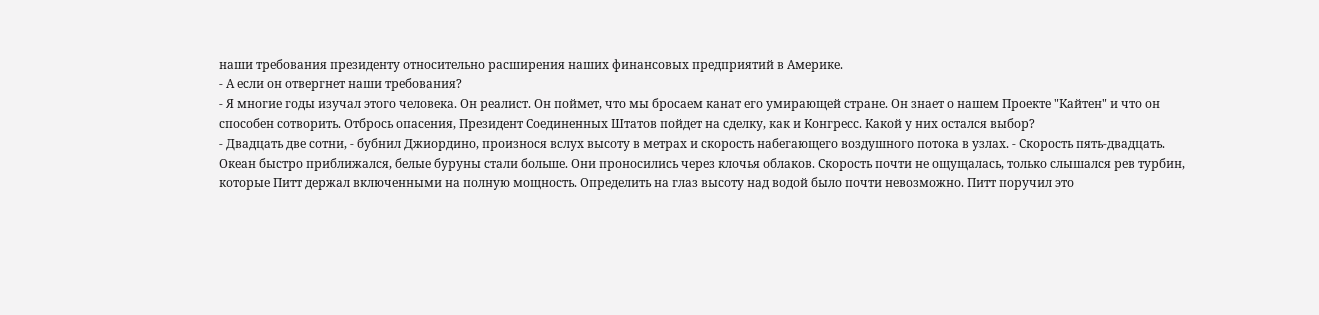наши требования президенту относительно расширения наших финансовых предприятий в Америке.
- А если он отвергнет наши требования?
- Я многие годы изучал этого человека. Он реалист. Он поймет, что мы бросаем канат его умирающей стране. Он знает о нашем Проекте "Кайтен" и что он способен сотворить. Отбрось опасения, Президент Соединенных Штатов пойдет на сделку, как и Конгресс. Какой у них остался выбор?
- Двадцать две сотни, - бубнил Джиордино, произнося вслух высоту в метрах и скорость набегающего воздушного потока в узлах. - Скорость пять-двадцать.
Океан быстро приближался, белые буруны стали больше. Они проносились через клочья облаков. Скорость почти не ощущалась, только слышался рев турбин, которые Питт держал включенными на полную мощность. Определить на глаз высоту над водой было почти невозможно. Питт поручил это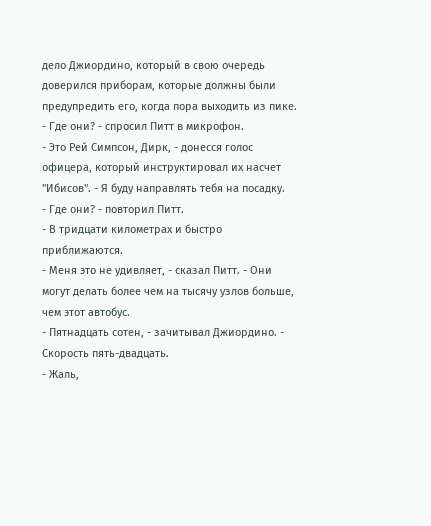дело Джиордино, который в свою очередь доверился приборам, которые должны были предупредить его, когда пора выходить из пике.
- Где они? - спросил Питт в микрофон.
- Это Рей Симпсон, Дирк, - донесся голос офицера, который инструктировал их насчет "Ибисов". - Я буду направлять тебя на посадку.
- Где они? - повторил Питт.
- В тридцати километрах и быстро приближаются.
- Меня это не удивляет, - сказал Питт. - Они могут делать более чем на тысячу узлов больше, чем этот автобус.
- Пятнадцать сотен, - зачитывал Джиордино. - Скорость пять-двадцать.
- Жаль,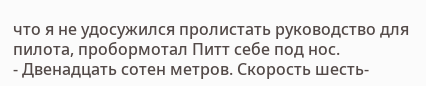что я не удосужился пролистать руководство для пилота, пробормотал Питт себе под нос.
- Двенадцать сотен метров. Скорость шесть-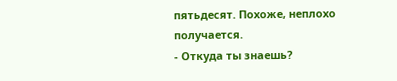пятьдесят. Похоже, неплохо получается.
- Откуда ты знаешь?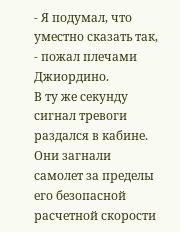- Я подумал, что уместно сказать так, - пожал плечами Джиордино.
В ту же секунду сигнал тревоги раздался в кабине. Они загнали самолет за пределы его безопасной расчетной скорости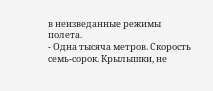в неизведанные режимы полета.
- Одна тысяча метров. Скорость семь-сорок. Крылышки, не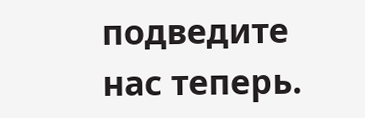подведите нас теперь.